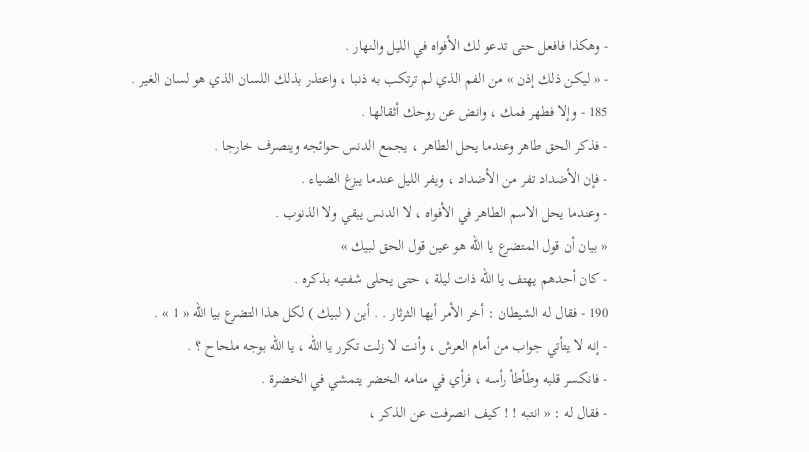- وهكذا فافعل حتى تدعو لك الأفواه في الليل والنهار .
- « ليكن ذلك إذن » من الفم الذي لم ترتكب به ذنبا ، واعتذر بذلك اللسان الذي هو لسان الغير .
185 - وإلا فطهر فمك ، وانض عن روحك أثقالها .
- فذكر الحق طاهر وعندما يحل الطاهر ، يجمع الدنس حوائجه وينصرف خارجا .
- فإن الأضداد تفر من الأضداد ، ويفر الليل عندما يبزغ الضياء .
- وعندما يحل الاسم الطاهر في الأفواه ، لا الدنس يبقي ولا الذنوب .
« بيان أن قول المتضرع يا الله هو عين قول الحق لبيك »
- كان أحدهم يهتف يا الله ذات ليلة ، حتى يحلى شفتيه بذكره .
190 - فقال له الشيطان : أخر الأمر أيها الثرثار . . أين ( لبيك ) لكل هذا التضرع بيا الله « 1 » .
- إنه لا يتأتي جواب من أمام العرش ، وأنت لا زلت تكرر يا الله ، يا الله بوجه ملحاح ؟ .
- فانكسر قلبه وطأطأ رأسه ، فرأي في منامه الخضر يتمشي في الخضرة .
- فقال له : « انتبه ! ! كيف انصرفت عن الذكر ،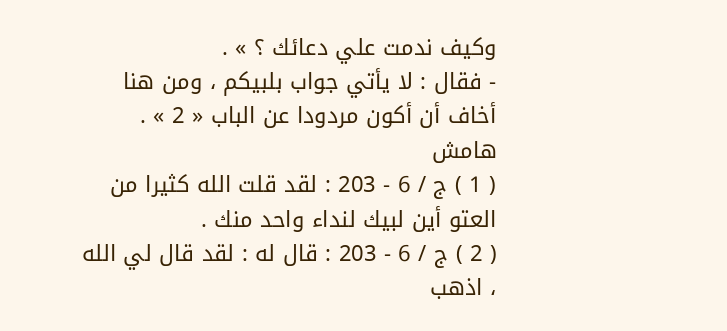وكيف ندمت علي دعائك ؟ » .
- فقال : لا يأتي جواب بلبيكم ، ومن هنا أخاف أن أكون مردودا عن الباب « 2 » .
هامش
( 1 ) ج / 6 - 203 : لقد قلت الله كثيرا من العتو أين لبيك لنداء واحد منك .
( 2 ) ج / 6 - 203 : قال له : لقد قال لي الله ، اذهب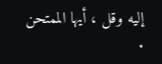إليه وقل ، أيها الممتحن .